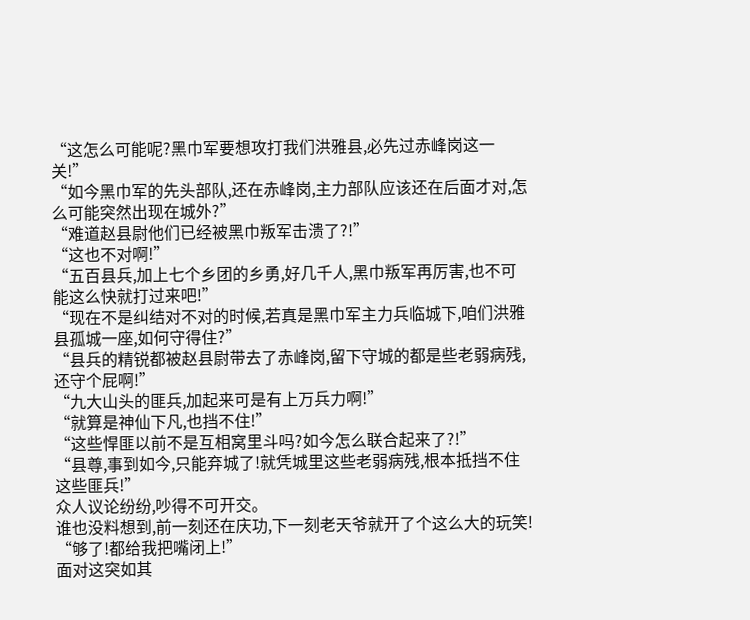“这怎么可能呢?黑巾军要想攻打我们洪雅县,必先过赤峰岗这一关!”
“如今黑巾军的先头部队,还在赤峰岗,主力部队应该还在后面才对,怎么可能突然出现在城外?”
“难道赵县尉他们已经被黑巾叛军击溃了?!”
“这也不对啊!”
“五百县兵,加上七个乡团的乡勇,好几千人,黑巾叛军再厉害,也不可能这么快就打过来吧!”
“现在不是纠结对不对的时候,若真是黑巾军主力兵临城下,咱们洪雅县孤城一座,如何守得住?”
“县兵的精锐都被赵县尉带去了赤峰岗,留下守城的都是些老弱病残,还守个屁啊!”
“九大山头的匪兵,加起来可是有上万兵力啊!”
“就算是神仙下凡,也挡不住!”
“这些悍匪以前不是互相窝里斗吗?如今怎么联合起来了?!”
“县尊,事到如今,只能弃城了!就凭城里这些老弱病残,根本抵挡不住这些匪兵!”
众人议论纷纷,吵得不可开交。
谁也没料想到,前一刻还在庆功,下一刻老天爷就开了个这么大的玩笑!
“够了!都给我把嘴闭上!”
面对这突如其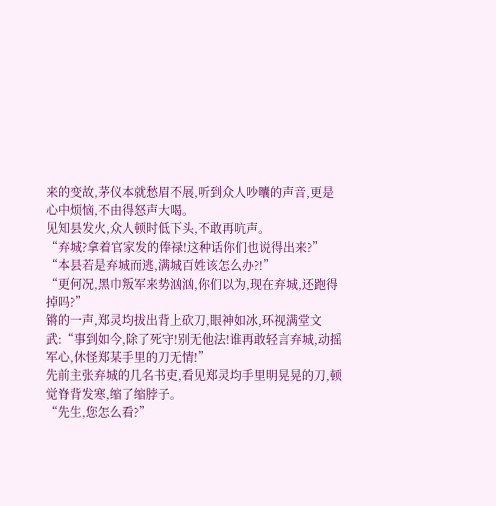来的变故,茅仪本就愁眉不展,听到众人吵囔的声音,更是心中烦恼,不由得怒声大喝。
见知县发火,众人顿时低下头,不敢再吭声。
“弃城?拿着官家发的俸禄!这种话你们也说得出来?”
“本县若是弃城而逃,满城百姓该怎么办?!”
“更何况,黑巾叛军来势汹汹,你们以为,现在弃城,还跑得掉吗?”
锵的一声,郑灵均拔出背上砍刀,眼神如冰,环视满堂文武:“事到如今,除了死守!别无他法!谁再敢轻言弃城,动摇军心,休怪郑某手里的刀无情!”
先前主张弃城的几名书吏,看见郑灵均手里明晃晃的刀,顿觉脊背发寒,缩了缩脖子。
“先生,您怎么看?”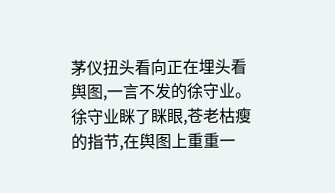茅仪扭头看向正在埋头看舆图,一言不发的徐守业。
徐守业眯了眯眼,苍老枯瘦的指节,在舆图上重重一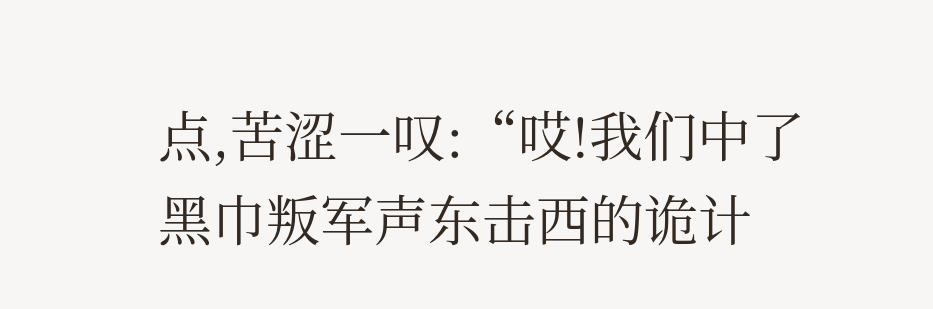点,苦涩一叹:“哎!我们中了黑巾叛军声东击西的诡计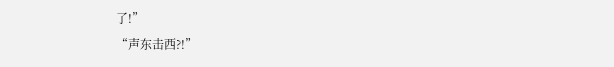了!”
“声东击西?!”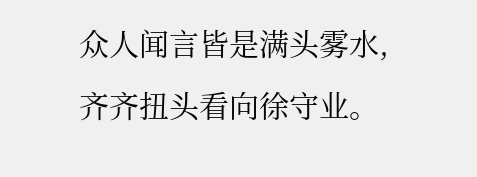众人闻言皆是满头雾水,齐齐扭头看向徐守业。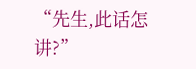“先生,此话怎讲?”